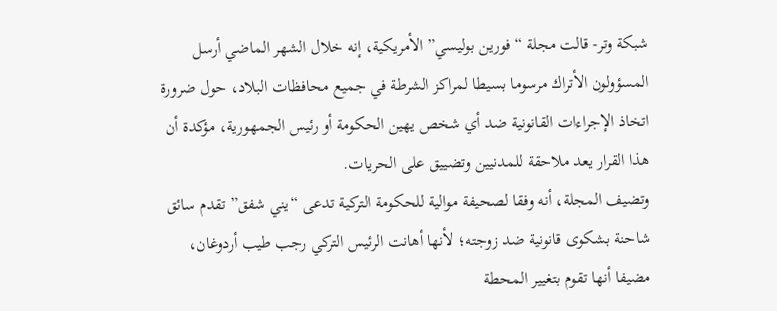شبكة وتر- قالت مجلة “فورين بوليسي” الأمريكية، إنه خلال الشهر الماضي أرسل المسؤولون الأتراك مرسوما بسيطا لمراكز الشرطة في جميع محافظات البلاد، حول ضرورة اتخاذ الإجراءات القانونية ضد أي شخص يهين الحكومة أو رئيس الجمهورية، مؤكدة أن هذا القرار يعد ملاحقة للمدنيين وتضييق على الحريات.
وتضيف المجلة، أنه وفقا لصحيفة موالية للحكومة التركية تدعى “يني شفق” تقدم سائق شاحنة بشكوى قانونية ضد زوجته؛ لأنها أهانت الرئيس التركي رجب طيب أردوغان، مضيفا أنها تقوم بتغيير المحطة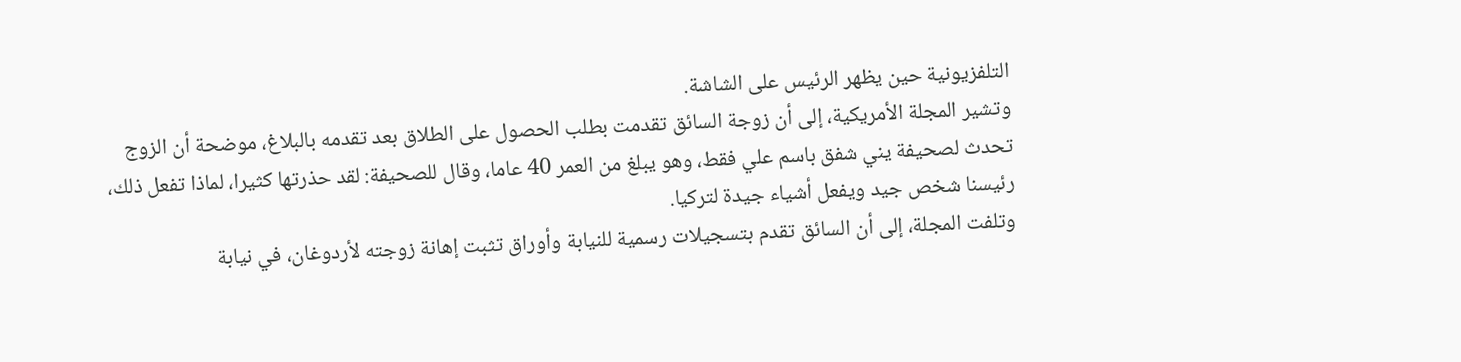التلفزيونية حين يظهر الرئيس على الشاشة.
وتشير المجلة الأمريكية، إلى أن زوجة السائق تقدمت بطلب الحصول على الطلاق بعد تقدمه بالبلاغ، موضحة أن الزوج تحدث لصحيفة يني شفق باسم علي فقط، وهو يبلغ من العمر 40 عاما، وقال للصحيفة: لقد حذرتها كثيرا، لماذا تفعل ذلك، رئيسنا شخص جيد ويفعل أشياء جيدة لتركيا.
وتلفت المجلة، إلى أن السائق تقدم بتسجيلات رسمية للنيابة وأوراق تثبت إهانة زوجته لأردوغان، في نيابة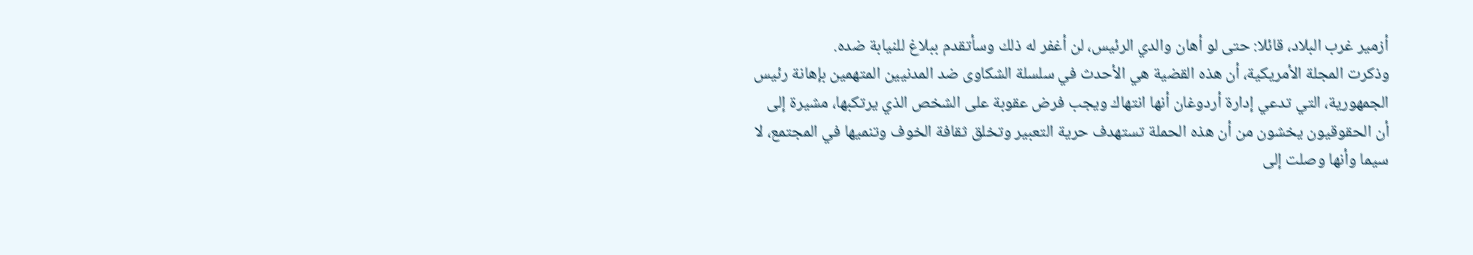أزمير غرب البلاد، قائلا: حتى لو أهان والدي الرئيس، لن أغفر له ذلك وسأتقدم ببلاغ للنيابة ضده.
وذكرت المجلة الأمريكية، أن هذه القضية هي الأحدث في سلسلة الشكاوى ضد المدنيين المتهمين بإهانة رئيس الجمهورية، التي تدعي إدارة أردوغان أنها انتهاك ويجب فرض عقوبة على الشخص الذي يرتكبها، مشيرة إلى أن الحقوقيون يخشون من أن هذه الحملة تستهدف حرية التعبير وتخلق ثقافة الخوف وتنميها في المجتمع، لا سيما وأنها وصلت إلى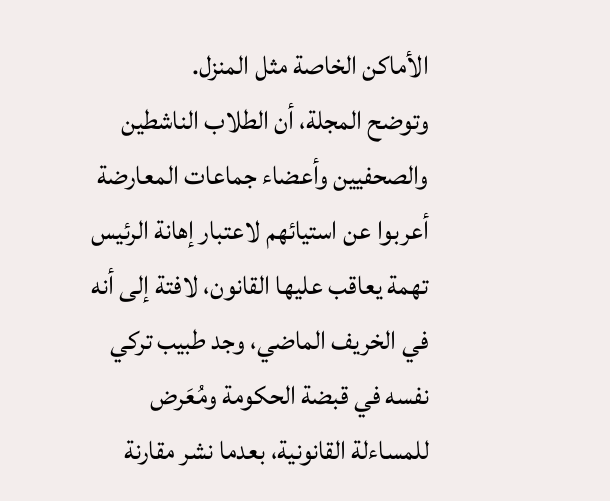الأماكن الخاصة مثل المنزل.
وتوضح المجلة، أن الطلاب الناشطين والصحفيين وأعضاء جماعات المعارضة أعربوا عن استيائهم لاعتبار إهانة الرئيس تهمة يعاقب عليها القانون، لافتة إلى أنه في الخريف الماضي، وجد طبيب تركي نفسه في قبضة الحكومة ومُعَرض للمساءلة القانونية، بعدما نشر مقارنة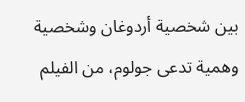بين شخصية أردوغان وشخصية وهمية تدعى جولوم، من الفيلم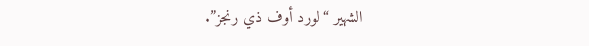الشهير “لورد أوف ذي رنجز”.